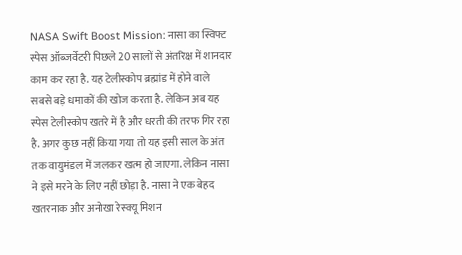NASA Swift Boost Mission: नासा का स्विफ्ट स्पेस ऑब्जर्वेटरी पिछले 20 सालों से अंतरिक्ष में शानदार काम कर रहा है. यह टेलीस्कोप ब्रह्मांड में होने वाले सबसे बड़े धमाकों की खोज करता है. लेकिन अब यह स्पेस टेलीस्कोप खतरे में है और धरती की तरफ गिर रहा है. अगर कुछ नहीं किया गया तो यह इसी साल के अंत तक वायुमंडल में जलकर खत्म हो जाएगा. लेकिन नासा ने इसे मरने के लिए नहीं छोड़ा है. नासा ने एक बेहद खतरनाक और अनोखा रेस्क्यू मिशन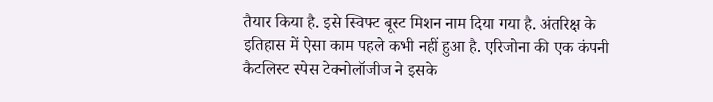तैयार किया है. इसे स्विफ्ट बूस्ट मिशन नाम दिया गया है. अंतरिक्ष के इतिहास में ऐसा काम पहले कभी नहीं हुआ है. एरिजोना की एक कंपनी कैटलिस्ट स्पेस टेक्नोलॉजीज ने इसके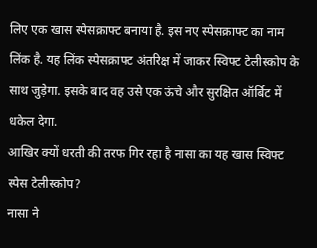लिए एक खास स्पेसक्राफ्ट बनाया है. इस नए स्पेसक्राफ्ट का नाम लिंक है. यह लिंक स्पेसक्राफ्ट अंतरिक्ष में जाकर स्विफ्ट टेलीस्कोप के साथ जुड़ेगा. इसके बाद वह उसे एक ऊंचे और सुरक्षित ऑर्बिट में धकेल देगा.
आखिर क्यों धरती की तरफ गिर रहा है नासा का यह खास स्विफ्ट स्पेस टेलीस्कोप?
नासा ने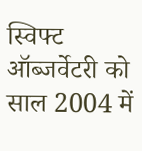स्विफ्ट ऑब्जर्वेटरी को साल 2004 में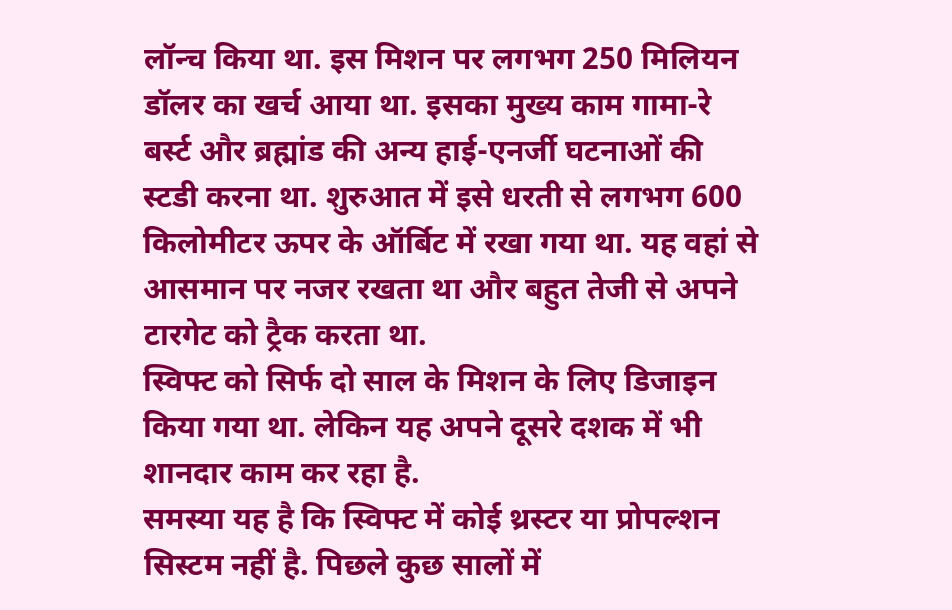लॉन्च किया था. इस मिशन पर लगभग 250 मिलियन डॉलर का खर्च आया था. इसका मुख्य काम गामा-रे बर्स्ट और ब्रह्मांड की अन्य हाई-एनर्जी घटनाओं की स्टडी करना था. शुरुआत में इसे धरती से लगभग 600 किलोमीटर ऊपर के ऑर्बिट में रखा गया था. यह वहां से आसमान पर नजर रखता था और बहुत तेजी से अपने टारगेट को ट्रैक करता था.
स्विफ्ट को सिर्फ दो साल के मिशन के लिए डिजाइन किया गया था. लेकिन यह अपने दूसरे दशक में भी शानदार काम कर रहा है.
समस्या यह है कि स्विफ्ट में कोई थ्रस्टर या प्रोपल्शन सिस्टम नहीं है. पिछले कुछ सालों में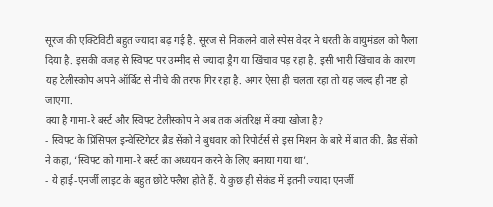सूरज की एक्टिविटी बहुत ज्यादा बढ़ गई है. सूरज से निकलने वाले स्पेस वेदर ने धरती के वायुमंडल को फैला दिया है. इसकी वजह से स्विफ्ट पर उम्मीद से ज्यादा ड्रैग या खिंचाव पड़ रहा है. इसी भारी खिंचाव के कारण यह टेलीस्कोप अपने ऑर्बिट से नीचे की तरफ गिर रहा है. अगर ऐसा ही चलता रहा तो यह जल्द ही नष्ट हो जाएगा.
क्या है गामा-रे बर्स्ट और स्विफ्ट टेलीस्कोप ने अब तक अंतरिक्ष में क्या खोजा है?
- स्विफ्ट के प्रिंसिपल इन्वेस्टिगेटर ब्रैड सेंको ने बुधवार को रिपोर्टर्स से इस मिशन के बारे में बात की. ब्रैड सेंको ने कहा, ‘स्विफ्ट को गामा-रे बर्स्ट का अध्ययन करने के लिए बनाया गया था’.
- ये हाई-एनर्जी लाइट के बहुत छोटे फ्लैश होते हैं. ये कुछ ही सेकंड में इतनी ज्यादा एनर्जी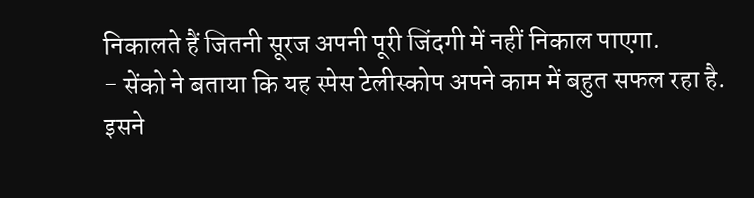निकालते हैं जितनी सूरज अपनी पूरी जिंदगी में नहीं निकाल पाएगा.
- सेंको ने बताया कि यह स्पेस टेलीस्कोप अपने काम में बहुत सफल रहा है. इसने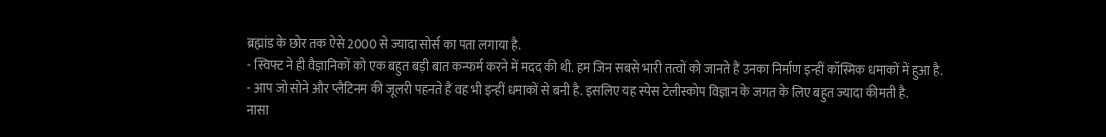ब्रह्मांड के छोर तक ऐसे 2000 से ज्यादा सोर्स का पता लगाया है.
- स्विफ्ट ने ही वैज्ञानिकों को एक बहुत बड़ी बात कन्फर्म करने में मदद की थी. हम जिन सबसे भारी तत्वों को जानते हैं उनका निर्माण इन्हीं कॉस्मिक धमाकों में हुआ है.
- आप जो सोने और प्लैटिनम की जूलरी पहनते हैं वह भी इन्हीं धमाकों से बनी है. इसलिए यह स्पेस टेलीस्कोप विज्ञान के जगत के लिए बहुत ज्यादा कीमती है.
नासा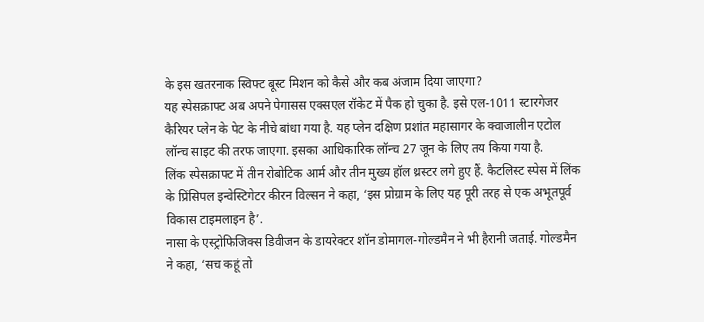के इस खतरनाक स्विफ्ट बूस्ट मिशन को कैसे और कब अंजाम दिया जाएगा?
यह स्पेसक्राफ्ट अब अपने पेगासस एक्सएल रॉकेट में पैक हो चुका है. इसे एल-1011 स्टारगेजर कैरियर प्लेन के पेट के नीचे बांधा गया है. यह प्लेन दक्षिण प्रशांत महासागर के क्वाजालीन एटोल लॉन्च साइट की तरफ जाएगा. इसका आधिकारिक लॉन्च 27 जून के लिए तय किया गया है.
लिंक स्पेसक्राफ्ट में तीन रोबोटिक आर्म और तीन मुख्य हॉल थ्रस्टर लगे हुए हैं. कैटलिस्ट स्पेस में लिंक के प्रिंसिपल इन्वेस्टिगेटर कीरन विल्सन ने कहा, ‘इस प्रोग्राम के लिए यह पूरी तरह से एक अभूतपूर्व विकास टाइमलाइन है’.
नासा के एस्ट्रोफिजिक्स डिवीजन के डायरेक्टर शॉन डोमागल-गोल्डमैन ने भी हैरानी जताई. गोल्डमैन ने कहा, ‘सच कहूं तो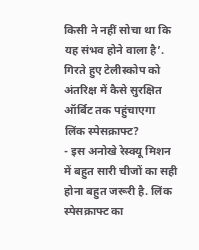किसी ने नहीं सोचा था कि यह संभव होने वाला है’.
गिरते हुए टेलीस्कोप को अंतरिक्ष में कैसे सुरक्षित ऑर्बिट तक पहुंचाएगा लिंक स्पेसक्राफ्ट?
- इस अनोखे रेस्क्यू मिशन में बहुत सारी चीजों का सही होना बहुत जरूरी है. लिंक स्पेसक्राफ्ट का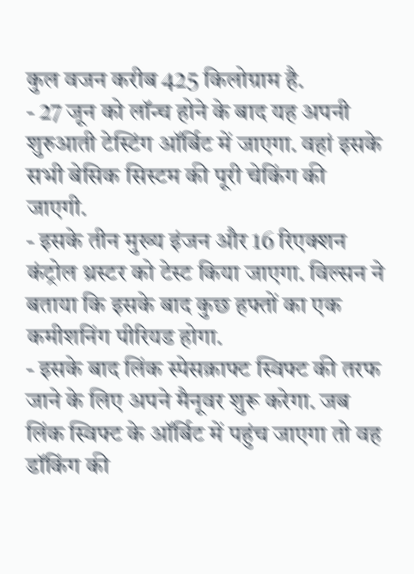कुल वजन करीब 425 किलोग्राम है.
- 27 जून को लॉन्च होने के बाद यह अपनी शुरुआती टेस्टिंग ऑर्बिट में जाएगा. वहां इसके सभी बेसिक सिस्टम की पूरी चेकिंग की जाएगी.
- इसके तीन मुख्य इंजन और 16 रिएक्शन कंट्रोल थ्रस्टर को टेस्ट किया जाएगा. विल्सन ने बताया कि इसके बाद कुछ हफ्तों का एक कमीशनिंग पीरियड होगा.
- इसके बाद लिंक स्पेसक्राफ्ट स्विफ्ट की तरफ जाने के लिए अपने मैनूवर शुरू करेगा. जब लिंक स्विफ्ट के ऑर्बिट में पहुंच जाएगा तो वह डॉकिंग की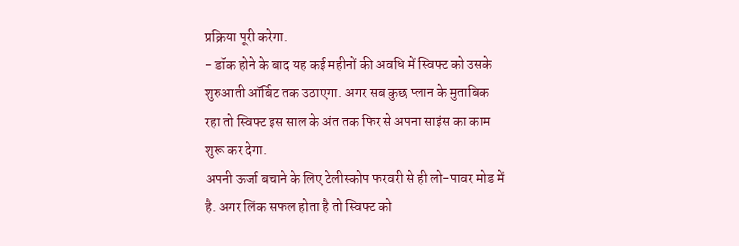प्रक्रिया पूरी करेगा.
- डॉक होने के बाद यह कई महीनों की अवधि में स्विफ्ट को उसके शुरुआती ऑर्बिट तक उठाएगा. अगर सब कुछ प्लान के मुताबिक रहा तो स्विफ्ट इस साल के अंत तक फिर से अपना साइंस का काम शुरू कर देगा.
अपनी ऊर्जा बचाने के लिए टेलीस्कोप फरवरी से ही लो-पावर मोड में है. अगर लिंक सफल होता है तो स्विफ्ट को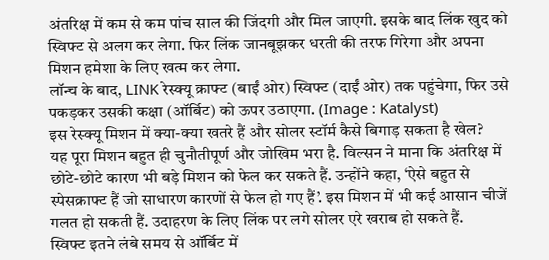अंतरिक्ष में कम से कम पांच साल की जिंदगी और मिल जाएगी. इसके बाद लिंक खुद को स्विफ्ट से अलग कर लेगा. फिर लिंक जानबूझकर धरती की तरफ गिरेगा और अपना मिशन हमेशा के लिए खत्म कर लेगा.
लॉन्च के बाद, LINK रेस्क्यू क्राफ्ट (बाईं ओर) स्विफ्ट (दाईं ओर) तक पहुंचेगा, फिर उसे पकड़कर उसकी कक्षा (ऑर्बिट) को ऊपर उठाएगा. (Image : Katalyst)
इस रेस्क्यू मिशन में क्या-क्या खतरे हैं और सोलर स्टॉर्म कैसे बिगाड़ सकता है खेल?
यह पूरा मिशन बहुत ही चुनौतीपूर्ण और जोखिम भरा है. विल्सन ने माना कि अंतरिक्ष में छोटे-छोटे कारण भी बड़े मिशन को फेल कर सकते हैं. उन्होंने कहा, ‘ऐसे बहुत से स्पेसक्राफ्ट हैं जो साधारण कारणों से फेल हो गए हैं’. इस मिशन में भी कई आसान चीजें गलत हो सकती हैं. उदाहरण के लिए लिंक पर लगे सोलर एरे खराब हो सकते हैं.
स्विफ्ट इतने लंबे समय से ऑर्बिट में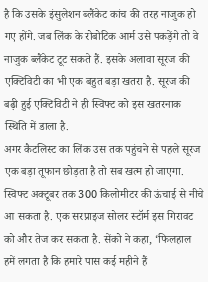है कि उसके इंसुलेशन ब्लैंकेट कांच की तरह नाजुक हो गए होंगे. जब लिंक के रोबोटिक आर्म उसे पकड़ेंगे तो वे नाजुक ब्लैंकेट टूट सकते हैं. इसके अलावा सूरज की एक्टिविटी का भी एक बहुत बड़ा खतरा है. सूरज की बढ़ी हुई एक्टिविटी ने ही स्विफ्ट को इस खतरनाक स्थिति में डाला है.
अगर कैटलिस्ट का लिंक उस तक पहुंचने से पहले सूरज एक बड़ा तूफान छोड़ता है तो सब खत्म हो जाएगा. स्विफ्ट अक्टूबर तक 300 किलोमीटर की ऊंचाई से नीचे आ सकता है. एक सरप्राइज सोलर स्टॉर्म इस गिरावट को और तेज कर सकता है. सेंको ने कहा, ‘फिलहाल हमें लगता है कि हमारे पास कई महीने हैं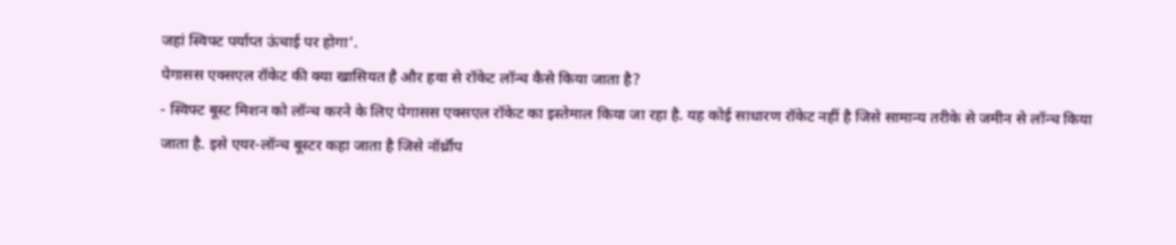जहां स्विफ्ट पर्याप्त ऊंचाई पर होगा’.
पेगासस एक्सएल रॉकेट की क्या खासियत है और हवा से रॉकेट लॉन्च कैसे किया जाता है?
- स्विफ्ट बूस्ट मिशन को लॉन्च करने के लिए पेगासस एक्सएल रॉकेट का इस्तेमाल किया जा रहा है. यह कोई साधारण रॉकेट नहीं है जिसे सामान्य तरीके से जमीन से लॉन्च किया जाता है. इसे एयर-लॉन्च बूस्टर कहा जाता है जिसे नॉर्थ्रॉप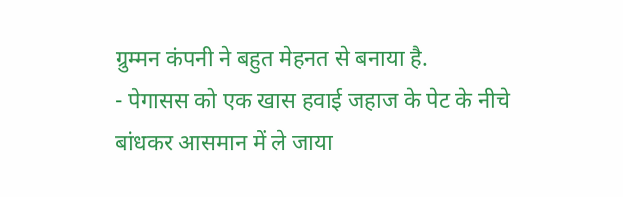ग्रुम्मन कंपनी ने बहुत मेहनत से बनाया है.
- पेगासस को एक खास हवाई जहाज के पेट के नीचे बांधकर आसमान में ले जाया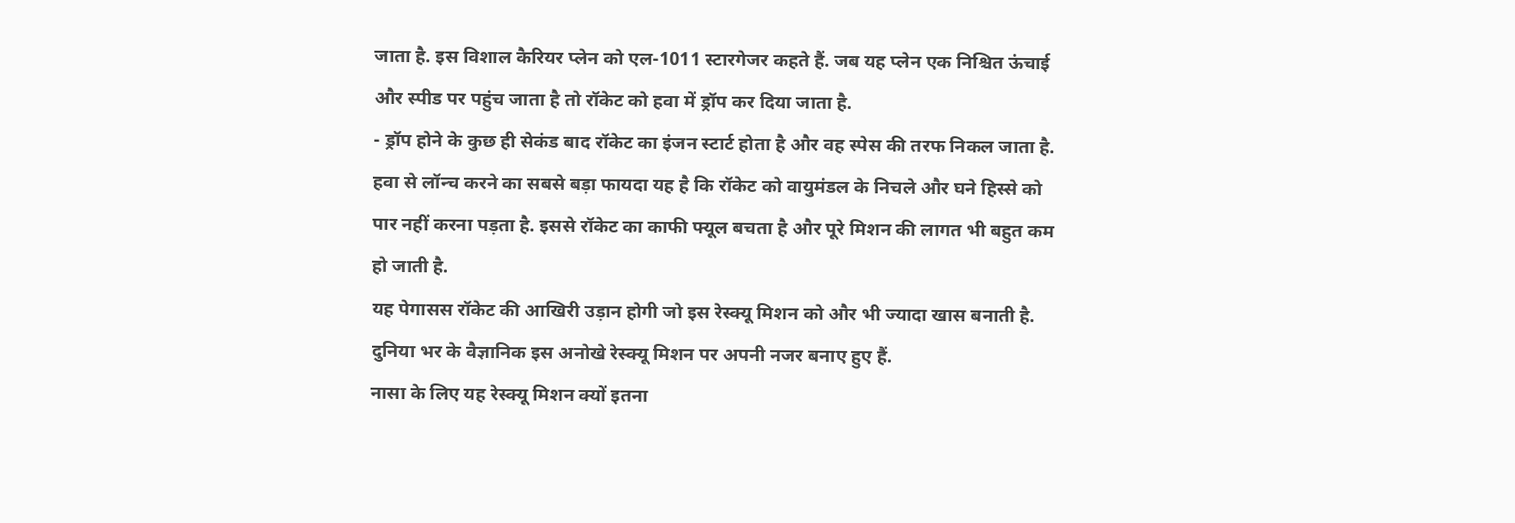जाता है. इस विशाल कैरियर प्लेन को एल-1011 स्टारगेजर कहते हैं. जब यह प्लेन एक निश्चित ऊंचाई और स्पीड पर पहुंच जाता है तो रॉकेट को हवा में ड्रॉप कर दिया जाता है.
- ड्रॉप होने के कुछ ही सेकंड बाद रॉकेट का इंजन स्टार्ट होता है और वह स्पेस की तरफ निकल जाता है. हवा से लॉन्च करने का सबसे बड़ा फायदा यह है कि रॉकेट को वायुमंडल के निचले और घने हिस्से को पार नहीं करना पड़ता है. इससे रॉकेट का काफी फ्यूल बचता है और पूरे मिशन की लागत भी बहुत कम हो जाती है.
यह पेगासस रॉकेट की आखिरी उड़ान होगी जो इस रेस्क्यू मिशन को और भी ज्यादा खास बनाती है. दुनिया भर के वैज्ञानिक इस अनोखे रेस्क्यू मिशन पर अपनी नजर बनाए हुए हैं.
नासा के लिए यह रेस्क्यू मिशन क्यों इतना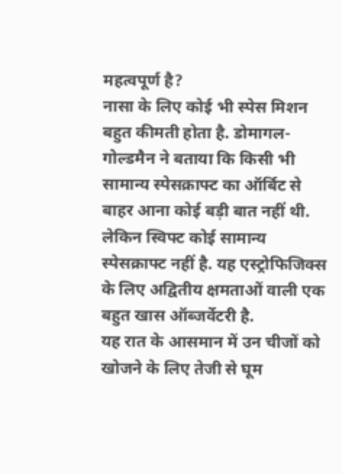महत्वपूर्ण है?
नासा के लिए कोई भी स्पेस मिशन बहुत कीमती होता है. डोमागल-गोल्डमैन ने बताया कि किसी भी सामान्य स्पेसक्राफ्ट का ऑर्बिट से बाहर आना कोई बड़ी बात नहीं थी. लेकिन स्विफ्ट कोई सामान्य स्पेसक्राफ्ट नहीं है. यह एस्ट्रोफिजिक्स के लिए अद्वितीय क्षमताओं वाली एक बहुत खास ऑब्जर्वेटरी है.
यह रात के आसमान में उन चीजों को खोजने के लिए तेजी से घूम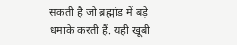सकती है जो ब्रह्मांड में बड़े धमाके करती हैं. यही खूबी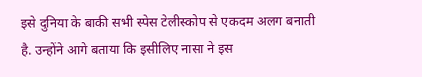इसे दुनिया के बाकी सभी स्पेस टेलीस्कोप से एकदम अलग बनाती है. उन्होंने आगे बताया कि इसीलिए नासा ने इस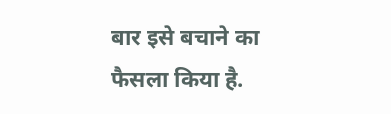बार इसे बचाने का फैसला किया है.